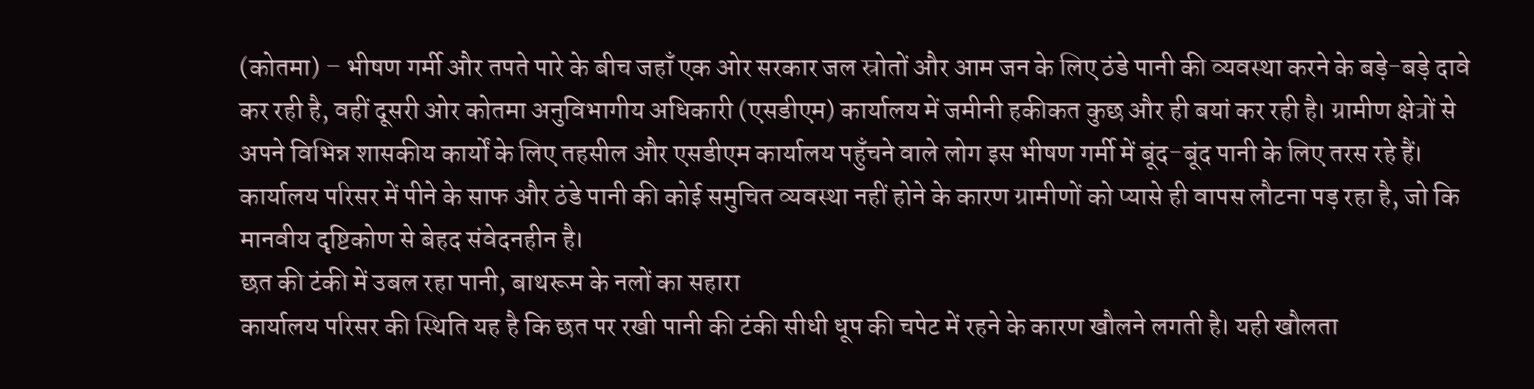(कोतमा) – भीषण गर्मी और तपते पारे के बीच जहाँ एक ओर सरकार जल स्रोतों और आम जन के लिए ठंडे पानी की व्यवस्था करने के बड़े-बड़े दावे कर रही है, वहीं दूसरी ओर कोतमा अनुविभागीय अधिकारी (एसडीएम) कार्यालय में जमीनी हकीकत कुछ और ही बयां कर रही है। ग्रामीण क्षेत्रों से अपने विभिन्न शासकीय कार्यों के लिए तहसील और एसडीएम कार्यालय पहुँचने वाले लोग इस भीषण गर्मी में बूंद-बूंद पानी के लिए तरस रहे हैं। कार्यालय परिसर में पीने के साफ और ठंडे पानी की कोई समुचित व्यवस्था नहीं होने के कारण ग्रामीणों को प्यासे ही वापस लौटना पड़ रहा है, जो कि मानवीय दृष्टिकोण से बेहद संवेदनहीन है।
छत की टंकी में उबल रहा पानी, बाथरूम के नलों का सहारा
कार्यालय परिसर की स्थिति यह है कि छत पर रखी पानी की टंकी सीधी धूप की चपेट में रहने के कारण खौलने लगती है। यही खौलता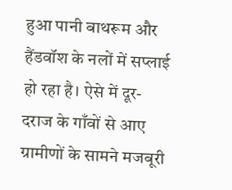हुआ पानी बाथरूम और हैंडवॉश के नलों में सप्लाई हो रहा है। ऐसे में दूर-दराज के गाँवों से आए ग्रामीणों के सामने मजबूरी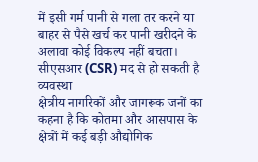में इसी गर्म पानी से गला तर करने या बाहर से पैसे खर्च कर पानी खरीदने के अलावा कोई विकल्प नहीं बचता।
सीएसआर (CSR) मद से हो सकती है व्यवस्था
क्षेत्रीय नागरिकों और जागरूक जनों का कहना है कि कोतमा और आसपास के क्षेत्रों में कई बड़ी औद्योगिक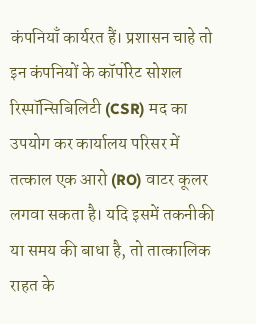कंपनियाँ कार्यरत हैं। प्रशासन चाहे तो इन कंपनियों के कॉर्पोरेट सोशल रिस्पॉन्सिबिलिटी (CSR) मद का उपयोग कर कार्यालय परिसर में तत्काल एक आरो (RO) वाटर कूलर लगवा सकता है। यदि इसमें तकनीकी या समय की बाधा है, तो तात्कालिक राहत के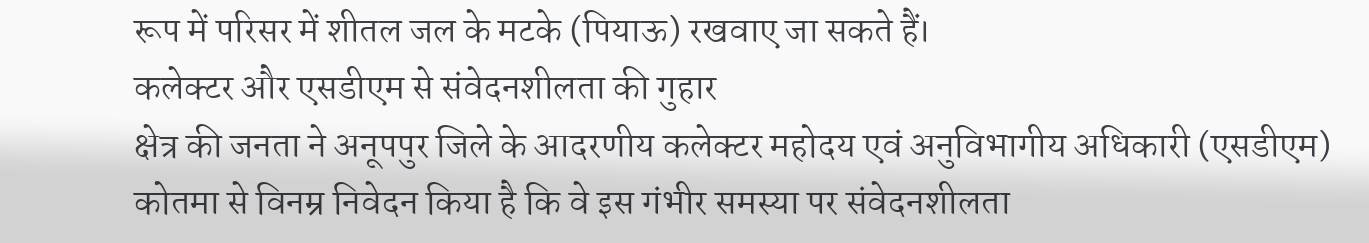रूप में परिसर में शीतल जल के मटके (पियाऊ) रखवाए जा सकते हैं।
कलेक्टर और एसडीएम से संवेदनशीलता की गुहार
क्षेत्र की जनता ने अनूपपुर जिले के आदरणीय कलेक्टर महोदय एवं अनुविभागीय अधिकारी (एसडीएम) कोतमा से विनम्र निवेदन किया है कि वे इस गंभीर समस्या पर संवेदनशीलता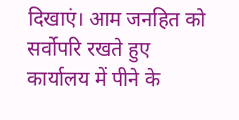दिखाएं। आम जनहित को सर्वोपरि रखते हुए कार्यालय में पीने के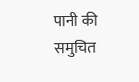पानी की समुचित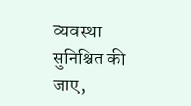व्यवस्था सुनिश्चित की जाए,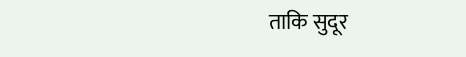ताकि सुदूर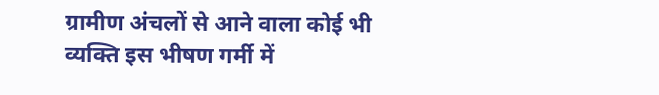ग्रामीण अंचलों से आने वाला कोई भी व्यक्ति इस भीषण गर्मी में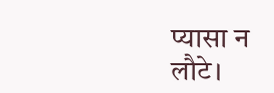प्यासा न लौटे।